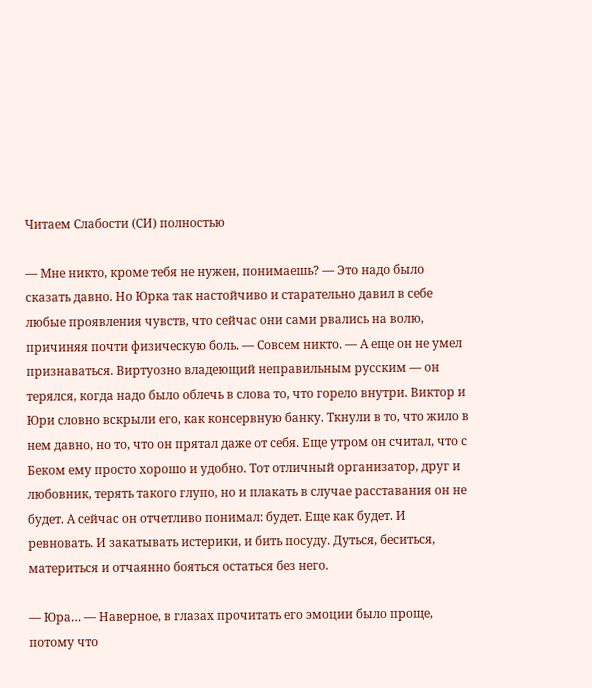Читаем Слабости (СИ) полностью

— Мне никто, кроме тебя не нужен, понимаешь? — Это надо было сказать давно. Но Юрка так настойчиво и старательно давил в себе любые проявления чувств, что сейчас они сами рвались на волю, причиняя почти физическую боль. — Совсем никто. — А еще он не умел признаваться. Виртуозно владеющий неправильным русским — он терялся, когда надо было облечь в слова то, что горело внутри. Виктор и Юри словно вскрыли его, как консервную банку. Ткнули в то, что жило в нем давно, но то, что он прятал даже от себя. Еще утром он считал, что с Беком ему просто хорошо и удобно. Тот отличный организатор, друг и любовник, терять такого глупо, но и плакать в случае расставания он не будет. А сейчас он отчетливо понимал: будет. Еще как будет. И ревновать. И закатывать истерики, и бить посуду. Дуться, беситься, материться и отчаянно бояться остаться без него.

— Юра… — Наверное, в глазах прочитать его эмоции было проще, потому что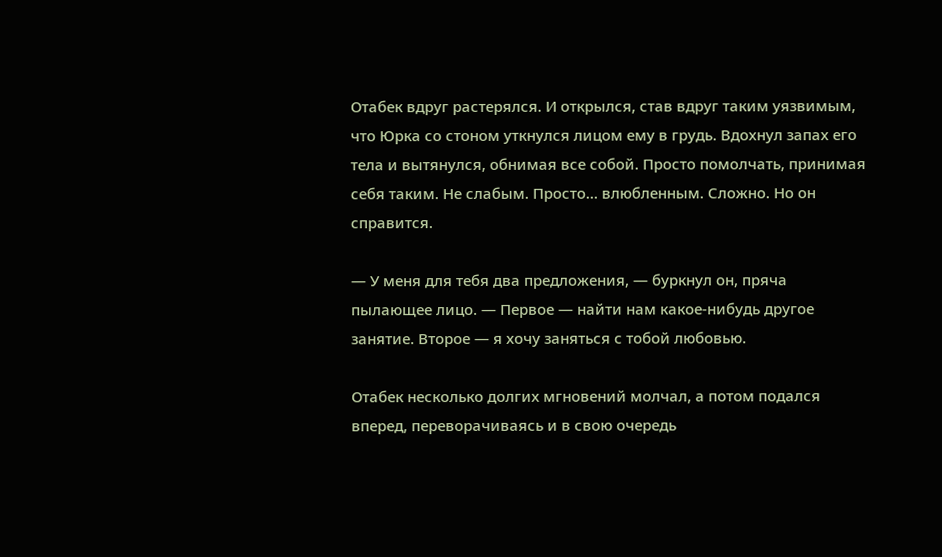Отабек вдруг растерялся. И открылся, став вдруг таким уязвимым, что Юрка со стоном уткнулся лицом ему в грудь. Вдохнул запах его тела и вытянулся, обнимая все собой. Просто помолчать, принимая себя таким. Не слабым. Просто… влюбленным. Сложно. Но он справится.

— У меня для тебя два предложения, — буркнул он, пряча пылающее лицо. — Первое — найти нам какое-нибудь другое занятие. Второе — я хочу заняться с тобой любовью.

Отабек несколько долгих мгновений молчал, а потом подался вперед, переворачиваясь и в свою очередь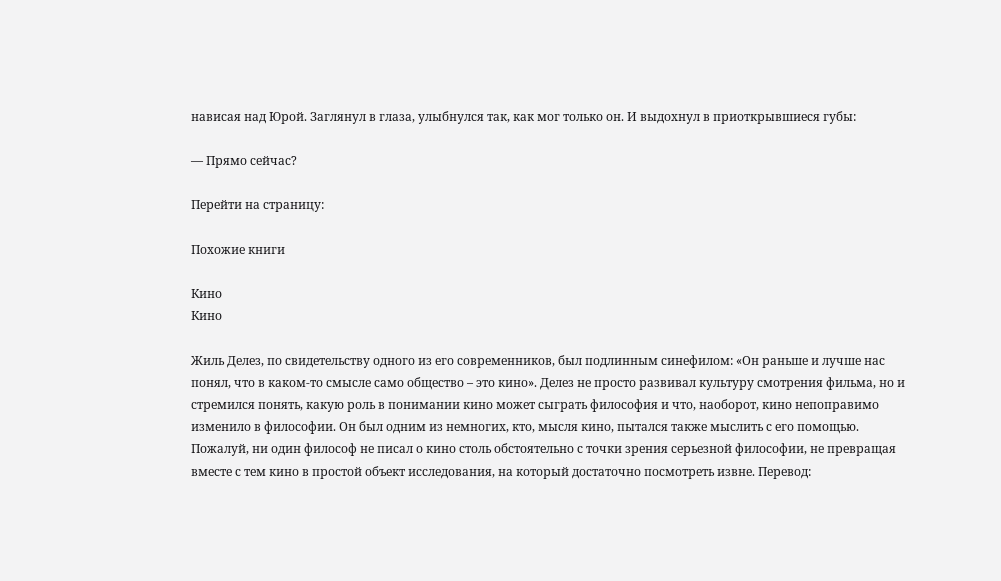нависая над Юрой. Заглянул в глаза, улыбнулся так, как мог только он. И выдохнул в приоткрывшиеся губы:

— Прямо сейчас?

Перейти на страницу:

Похожие книги

Кино
Кино

Жиль Делез, по свидетельству одного из его современников, был подлинным синефилом: «Он раньше и лучше нас понял, что в каком-то смысле само общество – это кино». Делез не просто развивал культуру смотрения фильма, но и стремился понять, какую роль в понимании кино может сыграть философия и что, наоборот, кино непоправимо изменило в философии. Он был одним из немногих, кто, мысля кино, пытался также мыслить с его помощью. Пожалуй, ни один философ не писал о кино столь обстоятельно с точки зрения серьезной философии, не превращая вместе с тем кино в простой объект исследования, на который достаточно посмотреть извне. Перевод: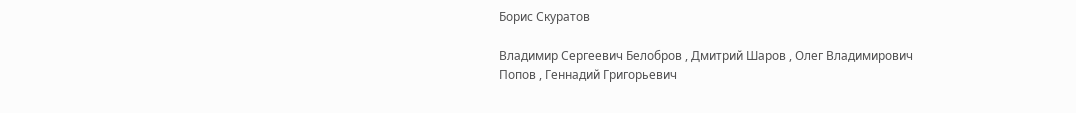Борис Скуратов

Владимир Сергеевич Белобров , Дмитрий Шаров , Олег Владимирович Попов , Геннадий Григорьевич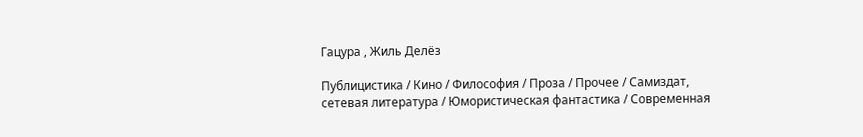Гацура , Жиль Делёз

Публицистика / Кино / Философия / Проза / Прочее / Самиздат, сетевая литература / Юмористическая фантастика / Современная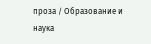проза / Образование и наука